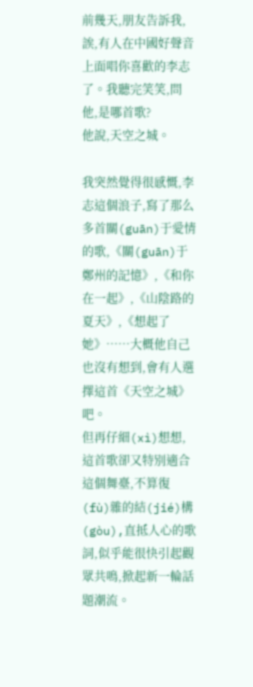前幾天,朋友告訴我,誒,有人在中國好聲音上面唱你喜歡的李志了。我聽完笑笑,問他,是哪首歌?
他說,天空之城。

我突然覺得很感慨,李志這個浪子,寫了那么多首關(guān)于愛情的歌,《關(guān)于鄭州的記憶》,《和你在一起》,《山陰路的夏天》,《想起了她》……大概他自己也沒有想到,會有人選擇這首《天空之城》吧。
但再仔細(xì)想想,這首歌卻又特別適合這個舞臺,不算復(fù)雜的結(jié)構(gòu),直抵人心的歌詞,似乎能很快引起觀眾共鳴,掀起新一輪話題潮流。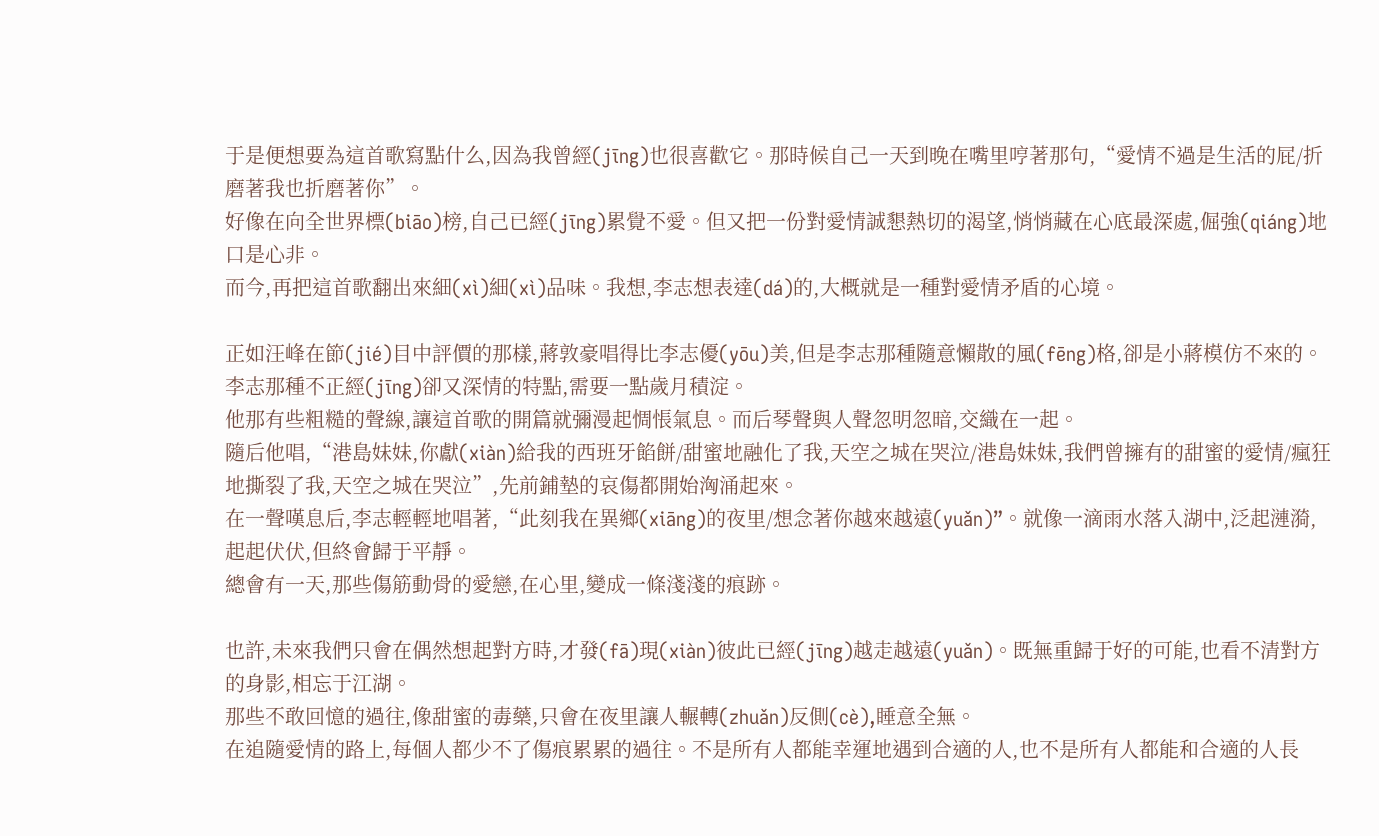于是便想要為這首歌寫點什么,因為我曾經(jīng)也很喜歡它。那時候自己一天到晚在嘴里哼著那句,“愛情不過是生活的屁/折磨著我也折磨著你”。
好像在向全世界標(biāo)榜,自己已經(jīng)累覺不愛。但又把一份對愛情誠懇熱切的渴望,悄悄藏在心底最深處,倔強(qiáng)地口是心非。
而今,再把這首歌翻出來細(xì)細(xì)品味。我想,李志想表達(dá)的,大概就是一種對愛情矛盾的心境。

正如汪峰在節(jié)目中評價的那樣,蔣敦豪唱得比李志優(yōu)美,但是李志那種隨意懶散的風(fēng)格,卻是小蔣模仿不來的。李志那種不正經(jīng)卻又深情的特點,需要一點歲月積淀。
他那有些粗糙的聲線,讓這首歌的開篇就彌漫起惆悵氣息。而后琴聲與人聲忽明忽暗,交織在一起。
隨后他唱,“港島妹妹,你獻(xiàn)給我的西班牙餡餅/甜蜜地融化了我,天空之城在哭泣/港島妹妹,我們曾擁有的甜蜜的愛情/瘋狂地撕裂了我,天空之城在哭泣”,先前鋪墊的哀傷都開始洶涌起來。
在一聲嘆息后,李志輕輕地唱著,“此刻我在異鄉(xiāng)的夜里/想念著你越來越遠(yuǎn)”。就像一滴雨水落入湖中,泛起漣漪,起起伏伏,但終會歸于平靜。
總會有一天,那些傷筋動骨的愛戀,在心里,變成一條淺淺的痕跡。

也許,未來我們只會在偶然想起對方時,才發(fā)現(xiàn)彼此已經(jīng)越走越遠(yuǎn)。既無重歸于好的可能,也看不清對方的身影,相忘于江湖。
那些不敢回憶的過往,像甜蜜的毒藥,只會在夜里讓人輾轉(zhuǎn)反側(cè),睡意全無。
在追隨愛情的路上,每個人都少不了傷痕累累的過往。不是所有人都能幸運地遇到合適的人,也不是所有人都能和合適的人長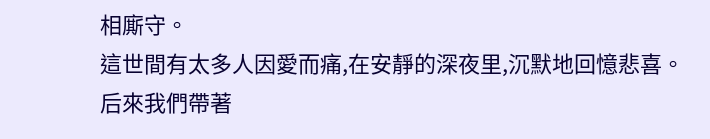相廝守。
這世間有太多人因愛而痛,在安靜的深夜里,沉默地回憶悲喜。
后來我們帶著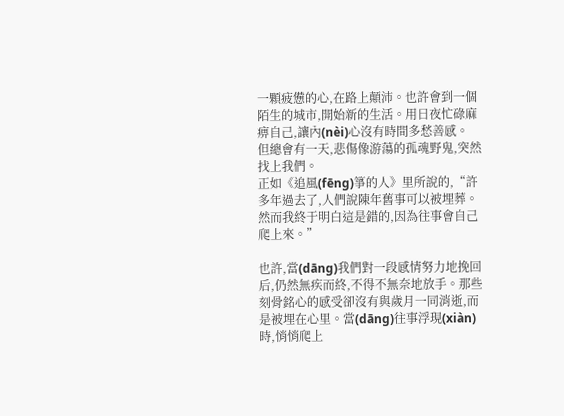一顆疲憊的心,在路上顛沛。也許會到一個陌生的城市,開始新的生活。用日夜忙碌麻痹自己,讓內(nèi)心沒有時間多愁善感。
但總會有一天,悲傷像游蕩的孤魂野鬼,突然找上我們。
正如《追風(fēng)箏的人》里所說的,“許多年過去了,人們說陳年舊事可以被埋葬。然而我終于明白這是錯的,因為往事會自己爬上來。”

也許,當(dāng)我們對一段感情努力地挽回后,仍然無疾而終,不得不無奈地放手。那些刻骨銘心的感受卻沒有與歲月一同消逝,而是被埋在心里。當(dāng)往事浮現(xiàn)時,悄悄爬上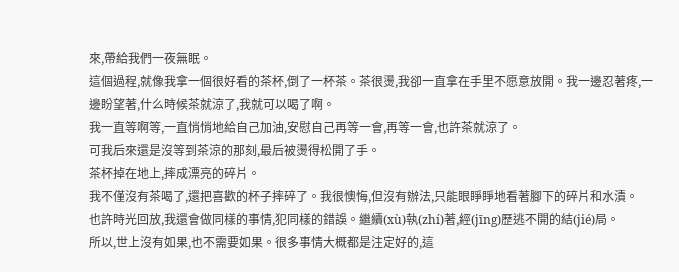來,帶給我們一夜無眠。
這個過程,就像我拿一個很好看的茶杯,倒了一杯茶。茶很燙,我卻一直拿在手里不愿意放開。我一邊忍著疼,一邊盼望著,什么時候茶就涼了,我就可以喝了啊。
我一直等啊等,一直悄悄地給自己加油,安慰自己再等一會,再等一會,也許茶就涼了。
可我后來還是沒等到茶涼的那刻,最后被燙得松開了手。
茶杯掉在地上,摔成漂亮的碎片。
我不僅沒有茶喝了,還把喜歡的杯子摔碎了。我很懊悔,但沒有辦法,只能眼睜睜地看著腳下的碎片和水漬。
也許時光回放,我還會做同樣的事情,犯同樣的錯誤。繼續(xù)執(zhí)著,經(jīng)歷逃不開的結(jié)局。
所以,世上沒有如果,也不需要如果。很多事情大概都是注定好的,這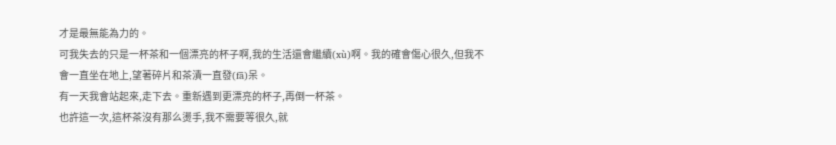才是最無能為力的。
可我失去的只是一杯茶和一個漂亮的杯子啊,我的生活還會繼續(xù)啊。我的確會傷心很久,但我不會一直坐在地上,望著碎片和茶漬一直發(fā)呆。
有一天我會站起來,走下去。重新遇到更漂亮的杯子,再倒一杯茶。
也許這一次,這杯茶沒有那么燙手,我不需要等很久,就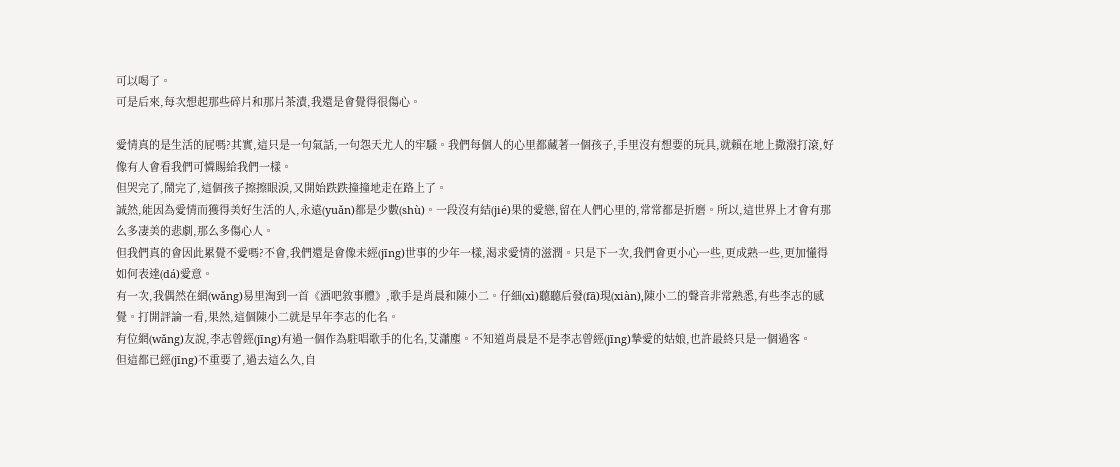可以喝了。
可是后來,每次想起那些碎片和那片茶漬,我還是會覺得很傷心。

愛情真的是生活的屁嗎?其實,這只是一句氣話,一句怨天尤人的牢騷。我們每個人的心里都藏著一個孩子,手里沒有想要的玩具,就賴在地上撒潑打滾,好像有人會看我們可憐賜給我們一樣。
但哭完了,鬧完了,這個孩子擦擦眼淚,又開始跌跌撞撞地走在路上了。
誠然,能因為愛情而獲得美好生活的人,永遠(yuǎn)都是少數(shù)。一段沒有結(jié)果的愛戀,留在人們心里的,常常都是折磨。所以,這世界上才會有那么多凄美的悲劇,那么多傷心人。
但我們真的會因此累覺不愛嗎?不會,我們還是會像未經(jīng)世事的少年一樣,渴求愛情的滋潤。只是下一次,我們會更小心一些,更成熟一些,更加懂得如何表達(dá)愛意。
有一次,我偶然在網(wǎng)易里淘到一首《酒吧敘事體》,歌手是肖晨和陳小二。仔細(xì)聽聽后發(fā)現(xiàn),陳小二的聲音非常熟悉,有些李志的感覺。打開評論一看,果然,這個陳小二就是早年李志的化名。
有位網(wǎng)友說,李志曾經(jīng)有過一個作為駐唱歌手的化名,艾瀟塵。不知道肖晨是不是李志曾經(jīng)摯愛的姑娘,也許最終只是一個過客。
但這都已經(jīng)不重要了,過去這么久,自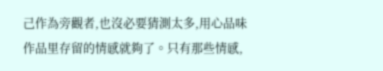己作為旁觀者,也沒必要猜測太多,用心品味作品里存留的情感就夠了。只有那些情感,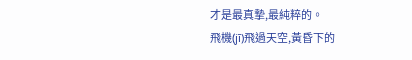才是最真摯,最純粹的。
飛機(jī)飛過天空,黃昏下的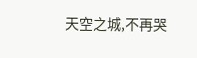天空之城,不再哭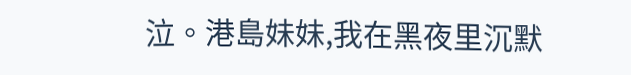泣。港島妹妹,我在黑夜里沉默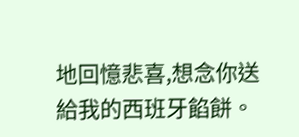地回憶悲喜,想念你送給我的西班牙餡餅。